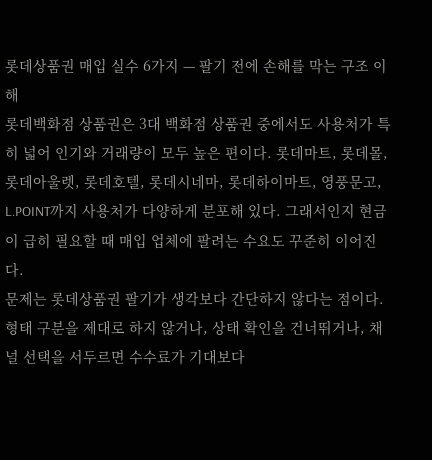롯데상품권 매입 실수 6가지 — 팔기 전에 손해를 막는 구조 이해
롯데백화점 상품권은 3대 백화점 상품권 중에서도 사용처가 특히 넓어 인기와 거래량이 모두 높은 편이다. 롯데마트, 롯데몰, 롯데아울렛, 롯데호텔, 롯데시네마, 롯데하이마트, 영풍문고, L.POINT까지 사용처가 다양하게 분포해 있다. 그래서인지 현금이 급히 필요할 때 매입 업체에 팔려는 수요도 꾸준히 이어진다.
문제는 롯데상품권 팔기가 생각보다 간단하지 않다는 점이다. 형태 구분을 제대로 하지 않거나, 상태 확인을 건너뛰거나, 채널 선택을 서두르면 수수료가 기대보다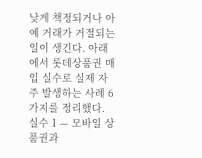낮게 책정되거나 아예 거래가 거절되는 일이 생긴다. 아래에서 롯데상품권 매입 실수로 실제 자주 발생하는 사례 6가지를 정리했다.
실수 1 — 모바일 상품권과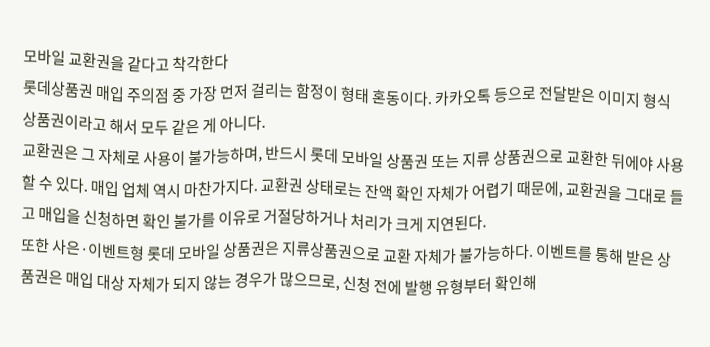모바일 교환권을 같다고 착각한다
롯데상품권 매입 주의점 중 가장 먼저 걸리는 함정이 형태 혼동이다. 카카오톡 등으로 전달받은 이미지 형식 상품권이라고 해서 모두 같은 게 아니다.
교환권은 그 자체로 사용이 불가능하며, 반드시 롯데 모바일 상품권 또는 지류 상품권으로 교환한 뒤에야 사용할 수 있다. 매입 업체 역시 마찬가지다. 교환권 상태로는 잔액 확인 자체가 어렵기 때문에, 교환권을 그대로 들고 매입을 신청하면 확인 불가를 이유로 거절당하거나 처리가 크게 지연된다.
또한 사은·이벤트형 롯데 모바일 상품권은 지류상품권으로 교환 자체가 불가능하다. 이벤트를 통해 받은 상품권은 매입 대상 자체가 되지 않는 경우가 많으므로, 신청 전에 발행 유형부터 확인해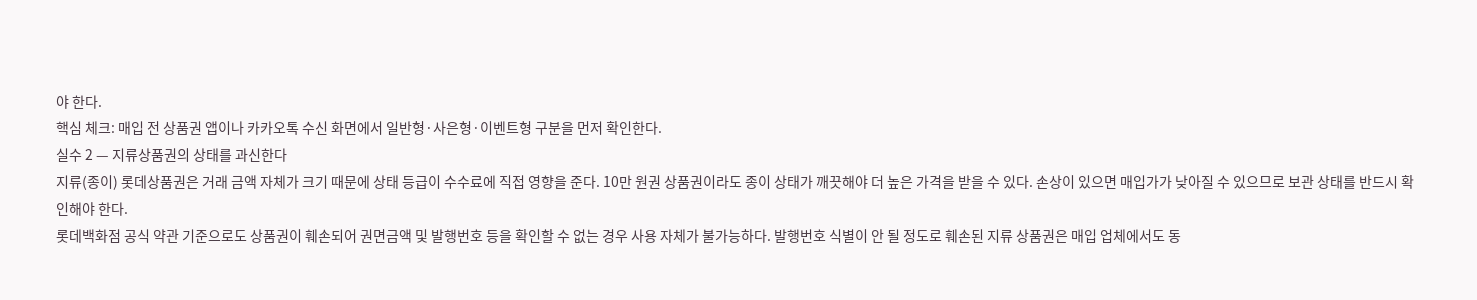야 한다.
핵심 체크: 매입 전 상품권 앱이나 카카오톡 수신 화면에서 일반형·사은형·이벤트형 구분을 먼저 확인한다.
실수 2 — 지류상품권의 상태를 과신한다
지류(종이) 롯데상품권은 거래 금액 자체가 크기 때문에 상태 등급이 수수료에 직접 영향을 준다. 10만 원권 상품권이라도 종이 상태가 깨끗해야 더 높은 가격을 받을 수 있다. 손상이 있으면 매입가가 낮아질 수 있으므로 보관 상태를 반드시 확인해야 한다.
롯데백화점 공식 약관 기준으로도 상품권이 훼손되어 권면금액 및 발행번호 등을 확인할 수 없는 경우 사용 자체가 불가능하다. 발행번호 식별이 안 될 정도로 훼손된 지류 상품권은 매입 업체에서도 동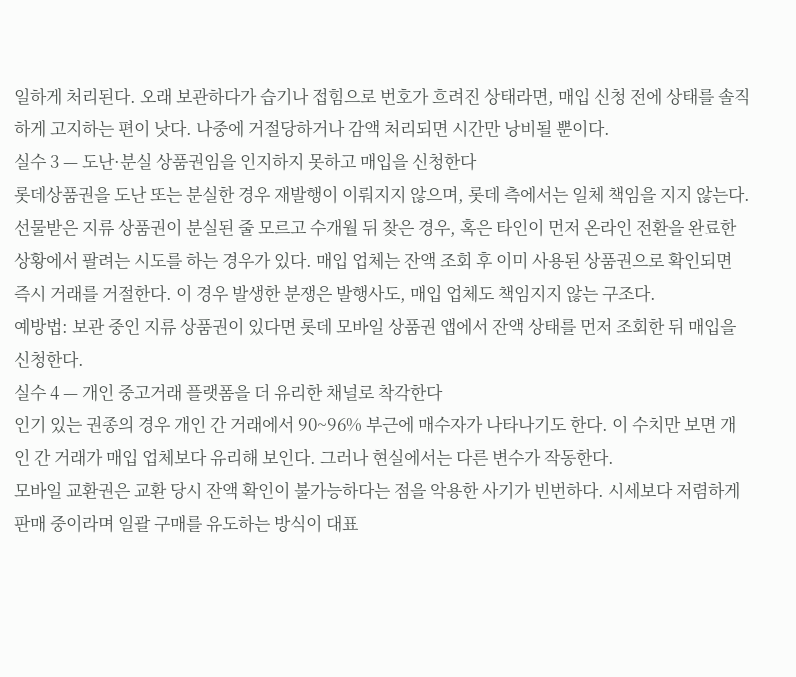일하게 처리된다. 오래 보관하다가 습기나 접힘으로 번호가 흐려진 상태라면, 매입 신청 전에 상태를 솔직하게 고지하는 편이 낫다. 나중에 거절당하거나 감액 처리되면 시간만 낭비될 뿐이다.
실수 3 — 도난·분실 상품권임을 인지하지 못하고 매입을 신청한다
롯데상품권을 도난 또는 분실한 경우 재발행이 이뤄지지 않으며, 롯데 측에서는 일체 책임을 지지 않는다. 선물받은 지류 상품권이 분실된 줄 모르고 수개월 뒤 찾은 경우, 혹은 타인이 먼저 온라인 전환을 완료한 상황에서 팔려는 시도를 하는 경우가 있다. 매입 업체는 잔액 조회 후 이미 사용된 상품권으로 확인되면 즉시 거래를 거절한다. 이 경우 발생한 분쟁은 발행사도, 매입 업체도 책임지지 않는 구조다.
예방법: 보관 중인 지류 상품권이 있다면 롯데 모바일 상품권 앱에서 잔액 상태를 먼저 조회한 뒤 매입을 신청한다.
실수 4 — 개인 중고거래 플랫폼을 더 유리한 채널로 착각한다
인기 있는 권종의 경우 개인 간 거래에서 90~96% 부근에 매수자가 나타나기도 한다. 이 수치만 보면 개인 간 거래가 매입 업체보다 유리해 보인다. 그러나 현실에서는 다른 변수가 작동한다.
모바일 교환권은 교환 당시 잔액 확인이 불가능하다는 점을 악용한 사기가 빈번하다. 시세보다 저렴하게 판매 중이라며 일괄 구매를 유도하는 방식이 대표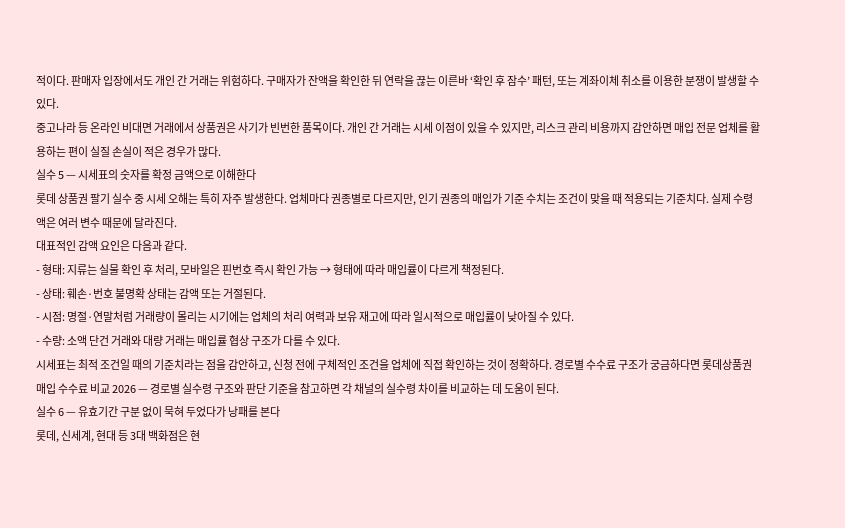적이다. 판매자 입장에서도 개인 간 거래는 위험하다. 구매자가 잔액을 확인한 뒤 연락을 끊는 이른바 ‘확인 후 잠수’ 패턴, 또는 계좌이체 취소를 이용한 분쟁이 발생할 수 있다.
중고나라 등 온라인 비대면 거래에서 상품권은 사기가 빈번한 품목이다. 개인 간 거래는 시세 이점이 있을 수 있지만, 리스크 관리 비용까지 감안하면 매입 전문 업체를 활용하는 편이 실질 손실이 적은 경우가 많다.
실수 5 — 시세표의 숫자를 확정 금액으로 이해한다
롯데 상품권 팔기 실수 중 시세 오해는 특히 자주 발생한다. 업체마다 권종별로 다르지만, 인기 권종의 매입가 기준 수치는 조건이 맞을 때 적용되는 기준치다. 실제 수령액은 여러 변수 때문에 달라진다.
대표적인 감액 요인은 다음과 같다.
- 형태: 지류는 실물 확인 후 처리, 모바일은 핀번호 즉시 확인 가능 → 형태에 따라 매입률이 다르게 책정된다.
- 상태: 훼손·번호 불명확 상태는 감액 또는 거절된다.
- 시점: 명절·연말처럼 거래량이 몰리는 시기에는 업체의 처리 여력과 보유 재고에 따라 일시적으로 매입률이 낮아질 수 있다.
- 수량: 소액 단건 거래와 대량 거래는 매입률 협상 구조가 다를 수 있다.
시세표는 최적 조건일 때의 기준치라는 점을 감안하고, 신청 전에 구체적인 조건을 업체에 직접 확인하는 것이 정확하다. 경로별 수수료 구조가 궁금하다면 롯데상품권 매입 수수료 비교 2026 — 경로별 실수령 구조와 판단 기준을 참고하면 각 채널의 실수령 차이를 비교하는 데 도움이 된다.
실수 6 — 유효기간 구분 없이 묵혀 두었다가 낭패를 본다
롯데, 신세계, 현대 등 3대 백화점은 현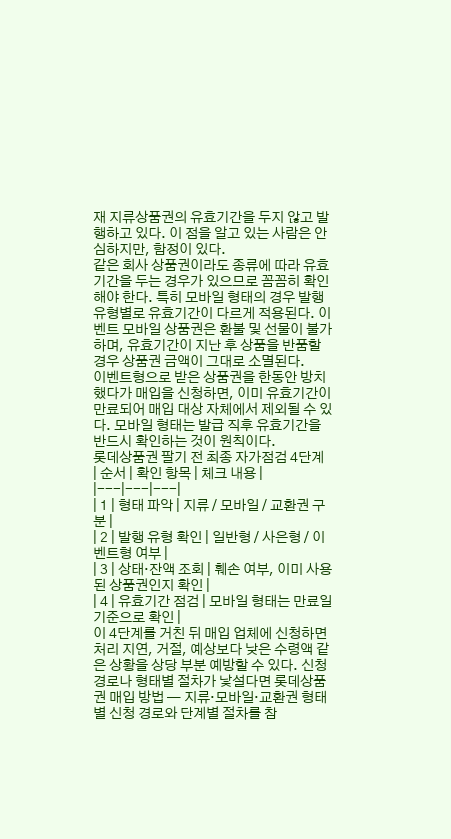재 지류상품권의 유효기간을 두지 않고 발행하고 있다. 이 점을 알고 있는 사람은 안심하지만, 함정이 있다.
같은 회사 상품권이라도 종류에 따라 유효기간을 두는 경우가 있으므로 꼼꼼히 확인해야 한다. 특히 모바일 형태의 경우 발행 유형별로 유효기간이 다르게 적용된다. 이벤트 모바일 상품권은 환불 및 선물이 불가하며, 유효기간이 지난 후 상품을 반품할 경우 상품권 금액이 그대로 소멸된다.
이벤트형으로 받은 상품권을 한동안 방치했다가 매입을 신청하면, 이미 유효기간이 만료되어 매입 대상 자체에서 제외될 수 있다. 모바일 형태는 발급 직후 유효기간을 반드시 확인하는 것이 원칙이다.
롯데상품권 팔기 전 최종 자가점검 4단계
| 순서 | 확인 항목 | 체크 내용 |
|---|---|---|
| 1 | 형태 파악 | 지류 / 모바일 / 교환권 구분 |
| 2 | 발행 유형 확인 | 일반형 / 사은형 / 이벤트형 여부 |
| 3 | 상태·잔액 조회 | 훼손 여부, 이미 사용된 상품권인지 확인 |
| 4 | 유효기간 점검 | 모바일 형태는 만료일 기준으로 확인 |
이 4단계를 거친 뒤 매입 업체에 신청하면 처리 지연, 거절, 예상보다 낮은 수령액 같은 상황을 상당 부분 예방할 수 있다. 신청 경로나 형태별 절차가 낯설다면 롯데상품권 매입 방법 — 지류·모바일·교환권 형태별 신청 경로와 단계별 절차를 참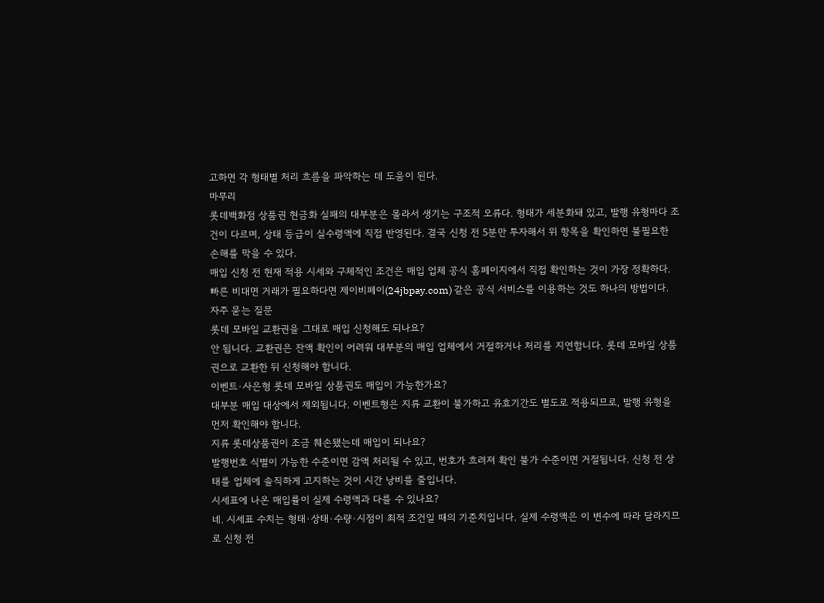고하면 각 형태별 처리 흐름을 파악하는 데 도움이 된다.
마무리
롯데백화점 상품권 현금화 실패의 대부분은 몰라서 생기는 구조적 오류다. 형태가 세분화돼 있고, 발행 유형마다 조건이 다르며, 상태 등급이 실수령액에 직접 반영된다. 결국 신청 전 5분만 투자해서 위 항목을 확인하면 불필요한 손해를 막을 수 있다.
매입 신청 전 현재 적용 시세와 구체적인 조건은 매입 업체 공식 홈페이지에서 직접 확인하는 것이 가장 정확하다. 빠른 비대면 거래가 필요하다면 제이비페이(24jbpay.com) 같은 공식 서비스를 이용하는 것도 하나의 방법이다.
자주 묻는 질문
롯데 모바일 교환권을 그대로 매입 신청해도 되나요?
안 됩니다. 교환권은 잔액 확인이 어려워 대부분의 매입 업체에서 거절하거나 처리를 지연합니다. 롯데 모바일 상품권으로 교환한 뒤 신청해야 합니다.
이벤트·사은형 롯데 모바일 상품권도 매입이 가능한가요?
대부분 매입 대상에서 제외됩니다. 이벤트형은 지류 교환이 불가하고 유효기간도 별도로 적용되므로, 발행 유형을 먼저 확인해야 합니다.
지류 롯데상품권이 조금 훼손됐는데 매입이 되나요?
발행번호 식별이 가능한 수준이면 감액 처리될 수 있고, 번호가 흐려져 확인 불가 수준이면 거절됩니다. 신청 전 상태를 업체에 솔직하게 고지하는 것이 시간 낭비를 줄입니다.
시세표에 나온 매입률이 실제 수령액과 다를 수 있나요?
네. 시세표 수치는 형태·상태·수량·시점이 최적 조건일 때의 기준치입니다. 실제 수령액은 이 변수에 따라 달라지므로 신청 전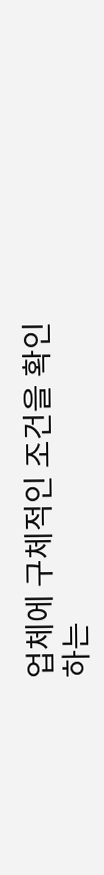업체에 구체적인 조건을 확인하는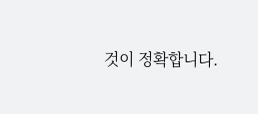것이 정확합니다.